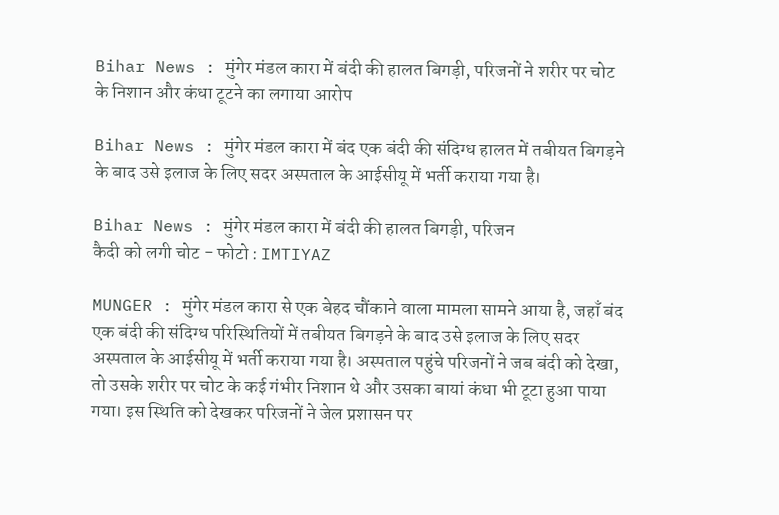Bihar News : मुंगेर मंडल कारा में बंदी की हालत बिगड़ी, परिजनों ने शरीर पर चोट के निशान और कंधा टूटने का लगाया आरोप

Bihar News : मुंगेर मंडल कारा में बंद एक बंदी की संदिग्ध हालत में तबीयत बिगड़ने के बाद उसे इलाज के लिए सदर अस्पताल के आईसीयू में भर्ती कराया गया है।

Bihar News : मुंगेर मंडल कारा में बंदी की हालत बिगड़ी, परिजन
कैदी को लगी चोट - फोटो : IMTIYAZ

MUNGER : मुंगेर मंडल कारा से एक बेहद चौंकाने वाला मामला सामने आया है, जहाँ बंद एक बंदी की संदिग्ध परिस्थितियों में तबीयत बिगड़ने के बाद उसे इलाज के लिए सदर अस्पताल के आईसीयू में भर्ती कराया गया है। अस्पताल पहुंचे परिजनों ने जब बंदी को देखा, तो उसके शरीर पर चोट के कई गंभीर निशान थे और उसका बायां कंधा भी टूटा हुआ पाया गया। इस स्थिति को देखकर परिजनों ने जेल प्रशासन पर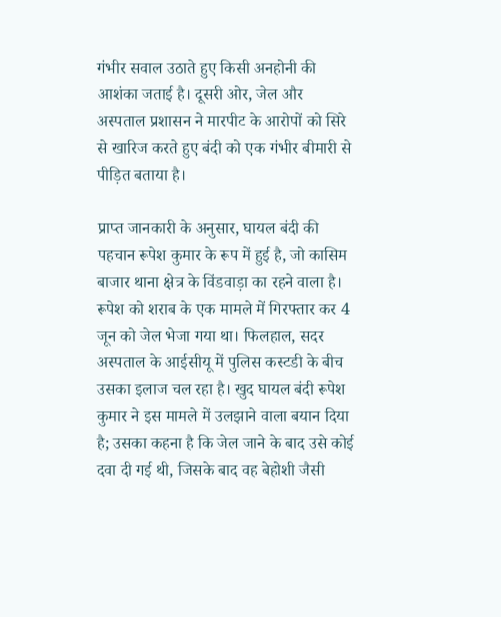गंभीर सवाल उठाते हुए किसी अनहोनी की आशंका जताई है। दूसरी ओर, जेल और अस्पताल प्रशासन ने मारपीट के आरोपों को सिरे से खारिज करते हुए बंदी को एक गंभीर बीमारी से पीड़ित बताया है।

प्राप्त जानकारी के अनुसार, घायल बंदी की पहचान रूपेश कुमार के रूप में हुई है, जो कासिम बाजार थाना क्षेत्र के विंडवाड़ा का रहने वाला है। रूपेश को शराब के एक मामले में गिरफ्तार कर 4 जून को जेल भेजा गया था। फिलहाल, सदर अस्पताल के आईसीयू में पुलिस कस्टडी के बीच उसका इलाज चल रहा है। खुद घायल बंदी रूपेश कुमार ने इस मामले में उलझाने वाला बयान दिया है; उसका कहना है कि जेल जाने के बाद उसे कोई दवा दी गई थी, जिसके बाद वह बेहोशी जैसी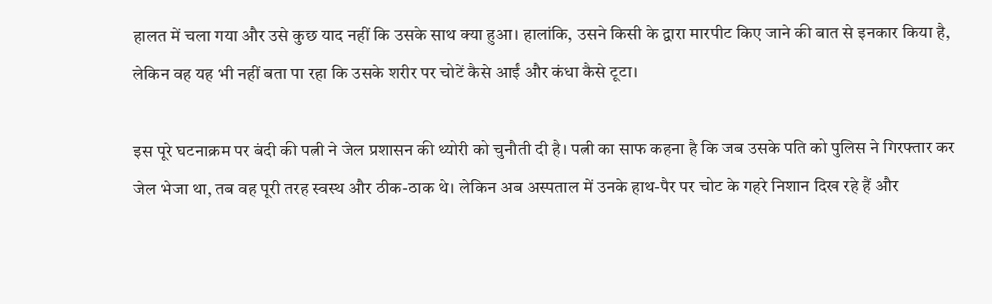हालत में चला गया और उसे कुछ याद नहीं कि उसके साथ क्या हुआ। हालांकि, उसने किसी के द्वारा मारपीट किए जाने की बात से इनकार किया है, लेकिन वह यह भी नहीं बता पा रहा कि उसके शरीर पर चोटें कैसे आईं और कंधा कैसे टूटा।

इस पूरे घटनाक्रम पर बंदी की पत्नी ने जेल प्रशासन की थ्योरी को चुनौती दी है। पत्नी का साफ कहना है कि जब उसके पति को पुलिस ने गिरफ्तार कर जेल भेजा था, तब वह पूरी तरह स्वस्थ और ठीक-ठाक थे। लेकिन अब अस्पताल में उनके हाथ-पैर पर चोट के गहरे निशान दिख रहे हैं और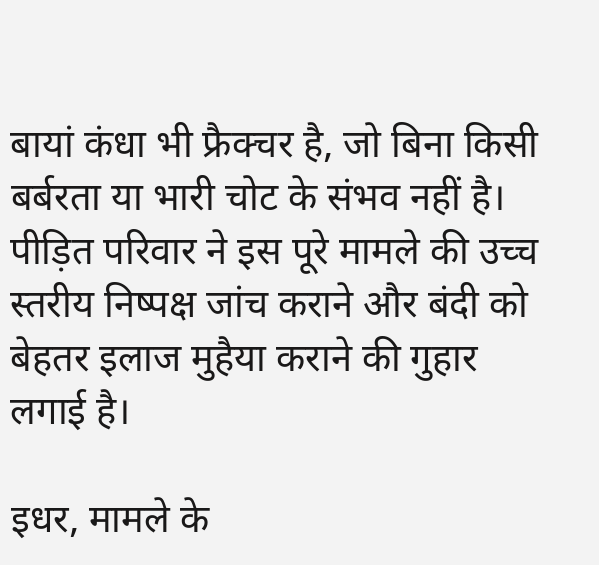बायां कंधा भी फ्रैक्चर है, जो बिना किसी बर्बरता या भारी चोट के संभव नहीं है। पीड़ित परिवार ने इस पूरे मामले की उच्च स्तरीय निष्पक्ष जांच कराने और बंदी को बेहतर इलाज मुहैया कराने की गुहार लगाई है।

इधर, मामले के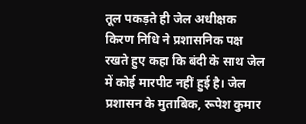तूल पकड़ते ही जेल अधीक्षक किरण निधि ने प्रशासनिक पक्ष रखते हुए कहा कि बंदी के साथ जेल में कोई मारपीट नहीं हुई है। जेल प्रशासन के मुताबिक, रूपेश कुमार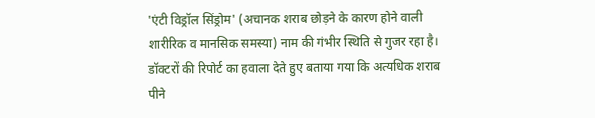'एंटी विड्रॉल सिंड्रोम' (अचानक शराब छोड़ने के कारण होने वाली शारीरिक व मानसिक समस्या) नाम की गंभीर स्थिति से गुजर रहा है। डॉक्टरों की रिपोर्ट का हवाला देते हुए बताया गया कि अत्यधिक शराब पीने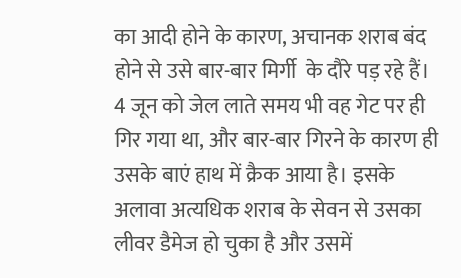का आदी होने के कारण, अचानक शराब बंद होने से उसे बार-बार मिर्गी  के दौरे पड़ रहे हैं। 4 जून को जेल लाते समय भी वह गेट पर ही गिर गया था, और बार-बार गिरने के कारण ही उसके बाएं हाथ में क्रैक आया है। इसके अलावा अत्यधिक शराब के सेवन से उसका लीवर डैमेज हो चुका है और उसमें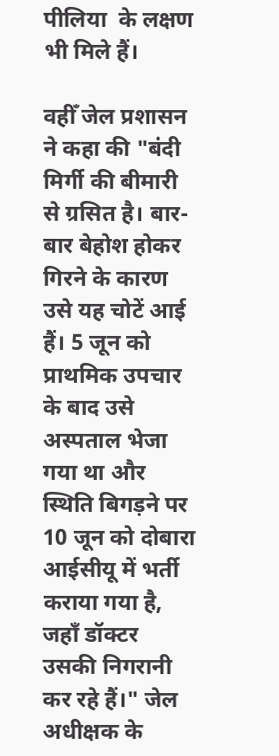पीलिया  के लक्षण भी मिले हैं।

वहीँ जेल प्रशासन ने कहा की "बंदी मिर्गी की बीमारी से ग्रसित है। बार-बार बेहोश होकर गिरने के कारण उसे यह चोटें आई हैं। 5 जून को प्राथमिक उपचार के बाद उसे अस्पताल भेजा गया था और स्थिति बिगड़ने पर 10 जून को दोबारा आईसीयू में भर्ती कराया गया है, जहाँ डॉक्टर उसकी निगरानी कर रहे हैं।" जेल अधीक्षक के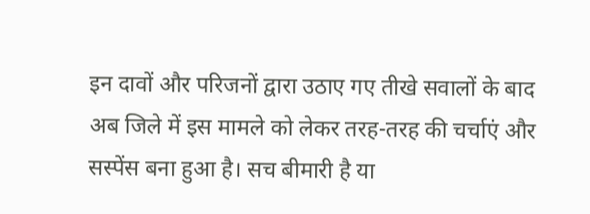इन दावों और परिजनों द्वारा उठाए गए तीखे सवालों के बाद अब जिले में इस मामले को लेकर तरह-तरह की चर्चाएं और सस्पेंस बना हुआ है। सच बीमारी है या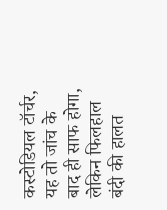कस्टोडियल टॉर्चर, यह तो जांच के बाद ही साफ होगा, लेकिन फिलहाल बंदी की हालत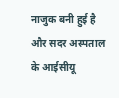नाजुक बनी हुई है और सदर अस्पताल के आईसीयू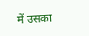में उसका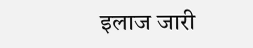इलाज जारी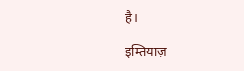है।

इम्तियाज़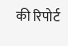की रिपोर्ट